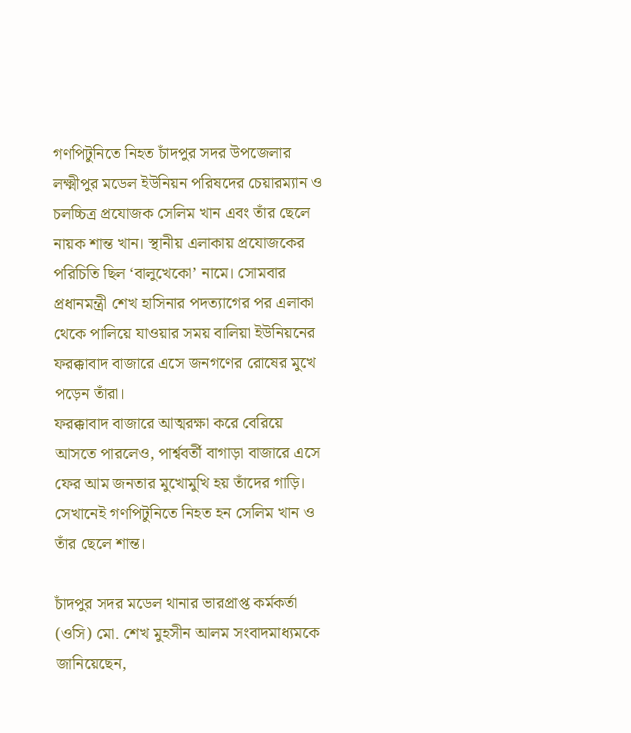গণপিটুনিতে নিহত চাঁদপুর সদর উপজেলার লক্ষ্মীপুর মডেল ইউনিয়ন পরিষদের চেয়ারম্যান ও চলচ্চিত্র প্রযোজক সেলিম খান এবং তাঁর ছেলে নায়ক শান্ত খান। স্থানীয় এলাকায় প্রযোজকের পরিচিতি ছিল ‘বালুখেকো’ নামে। সোমবার প্রধানমন্ত্রী শেখ হাসিনার পদত্যাগের পর এলাকা থেকে পালিয়ে যাওয়ার সময় বালিয়া ইউনিয়নের ফরক্কাবাদ বাজারে এসে জনগণের রোষের মুখে পড়েন তাঁরা।
ফরক্কাবাদ বাজারে আত্মরক্ষা করে বেরিয়ে আসতে পারলেও, পার্শ্ববর্তী বাগাড়া বাজারে এসে ফের আম জনতার মুখোমুখি হয় তাঁদের গাড়ি। সেখানেই গণপিটুনিতে নিহত হন সেলিম খান ও তাঁর ছেলে শান্ত।

চাঁদপুর সদর মডেল থানার ভারপ্রাপ্ত কর্মকর্তা (ওসি) মো. শেখ মুহসীন আলম সংবাদমাধ্যমকে জানিয়েছেন,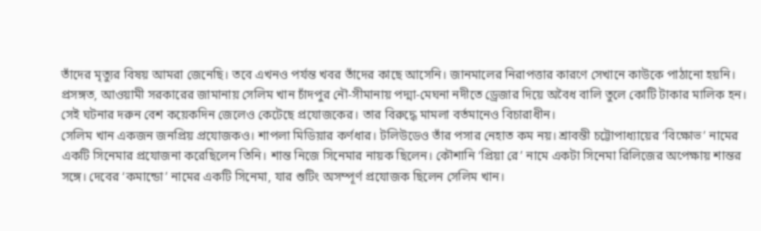তাঁদের মৃত্যুর বিষয় আমরা জেনেছি। তবে এখনও পর্যন্ত খবর তাঁদের কাছে আসেনি। জানমালের নিরাপত্তার কারণে সেখানে কাউকে পাঠানো হয়নি।
প্রসঙ্গত, আওয়ামী সরকারের জামানায় সেলিম খান চাঁদপুর নৌ-সীমানায় পদ্মা-মেঘনা নদীতে ড্রেজার দিয়ে অবৈধ বালি তুলে কোটি টাকার মালিক হন। সেই ঘটনার দরুন বেশ কয়েকদিন জেলেও কেটেছে প্রযোজকের। তার বিরুদ্ধে মামলা বর্তমানেও বিচারাধীন।
সেলিম খান একজন জনপ্রিয় প্রযোজকও। শাপলা মিডিয়ার কর্ণধার। টলিউডেও তাঁর পসার নেহাত কম নয়। শ্রাবন্তী চট্টোপাধ্যায়ের ‘বিক্ষোভ’ নামের একটি সিনেমার প্রযোজনা করেছিলেন তিনি। শান্ত নিজে সিনেমার নায়ক ছিলেন। কৌশানি ‘প্রিয়া রে’ নামে একটা সিনেমা রিলিজের অপেক্ষায় শান্তর সঙ্গে। দেবের ‘কমান্ডো’ নামের একটি সিনেমা, যার শুটিং অসম্পূর্ণ প্রযোজক ছিলেন সেলিম খান।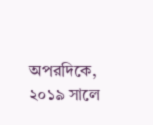অপরদিকে, ২০১৯ সালে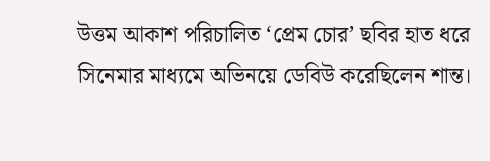উত্তম আকাশ পরিচালিত ‘প্রেম চোর’ ছবির হাত ধরে সিনেমার মাধ্যমে অভিনয়ে ডেবিউ করেছিলেন শান্ত।